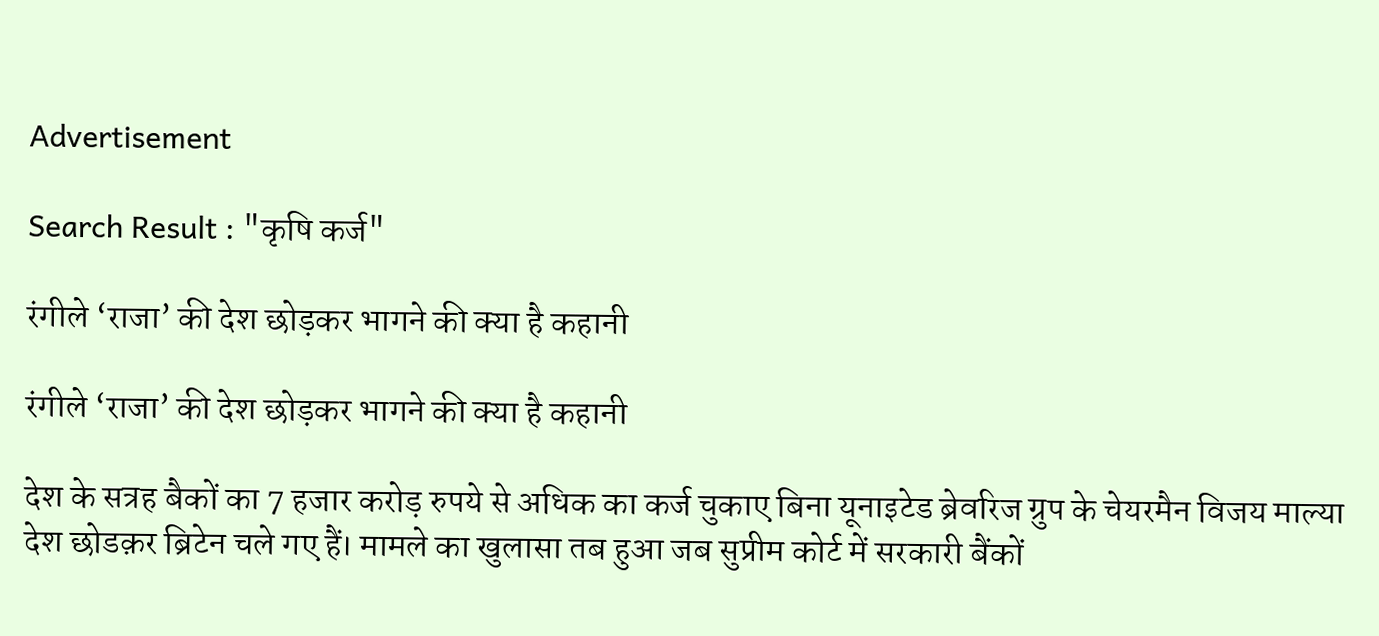Advertisement

Search Result : "कृषि कर्ज"

रंगीले ‘राजा’ की देश छोड़कर भागने की क्या है कहानी

रंगीले ‘राजा’ की देश छोड़कर भागने की क्या है कहानी

देश के सत्रह बैकों का 7 हजार करोड़ रुपये से अधिक का कर्ज चुकाए बिना यूनाइटेड ब्रेवरिज ग्रुप के चेयरमैन विजय माल्या देश छोडक़र ब्रिटेन चले गए हैं। मामले का खुलासा तब हुआ जब सुप्रीम कोर्ट में सरकारी बैंकों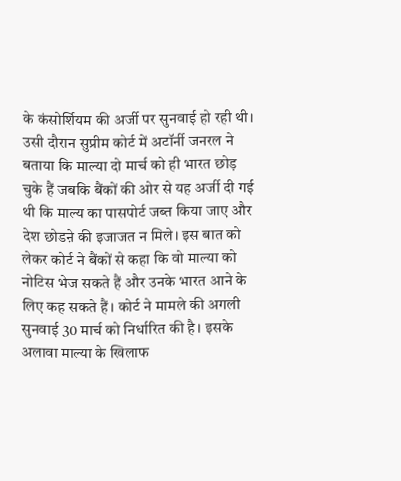के कंसोर्शियम की अर्जी पर सुनवाई हो रही थी। उसी दौरान सुप्रीम कोर्ट में अटॉर्नी जनरल ने बताया कि माल्या दो मार्च को ही भारत छोड़ चुके हैं जबकि बैंकों की ओर से यह अर्जी दी गई थी कि माल्य का पासपोर्ट जब्त किया जाए और देश छोडऩे की इजाजत न मिले। इस बात को लेकर कोर्ट ने बैंकों से कहा कि वो माल्या को नोटिस भेज सकते हैं और उनके भारत आने के लिए कह सकते हैं। कोर्ट ने मामले की अगली सुनवाई 30 मार्च को निर्धारित की है। इसके अलावा माल्या के खिलाफ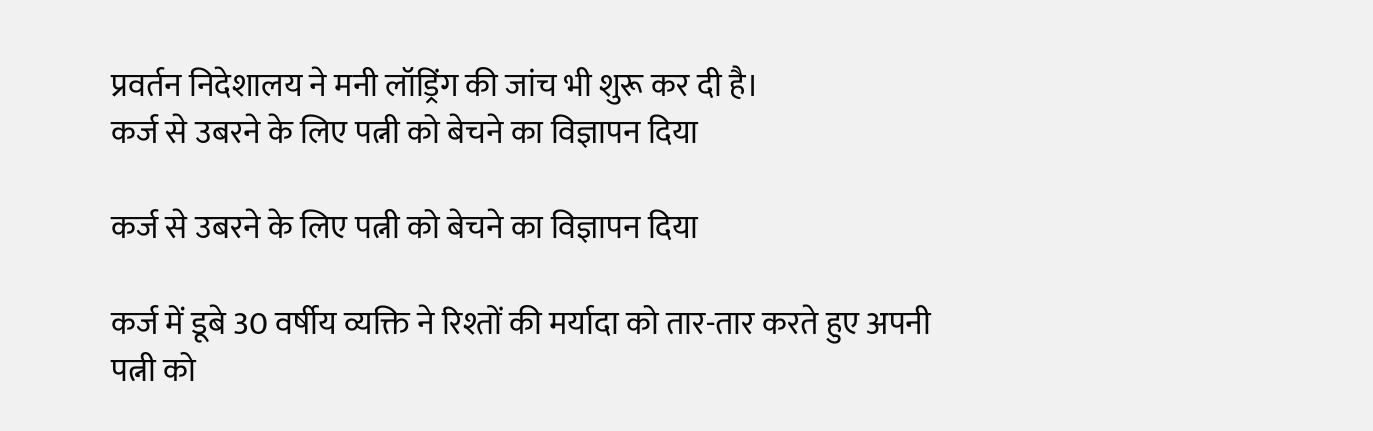प्रवर्तन निदेशालय ने मनी लॉड्रिंग की जांच भी शुरू कर दी है।
कर्ज से उबरने के लिए पत्नी को बेचने का विज्ञापन दिया

कर्ज से उबरने के लिए पत्नी को बेचने का विज्ञापन दिया

कर्ज में डूबे 30 वर्षीय व्यक्ति ने रिश्तों की मर्यादा को तार-तार करते हुए अपनी पत्नी को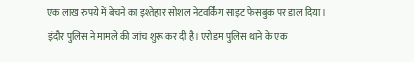एक लाख रुपये में बेचने का इश्तेहार सोशल नेटवर्किंग साइट फेसबुक पर डाल दिया। इंदौर पुलिस ने मामले की जांच शुरू कर दी है। एरोडम पुलिस थाने के एक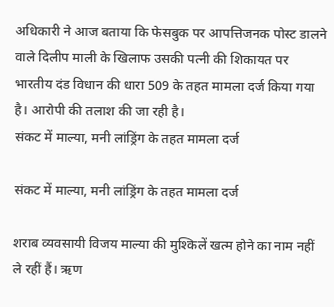अधिकारी ने आज बताया कि फेसबुक पर आपत्तिजनक पोस्ट डालने वाले दिलीप माली के खिलाफ उसकी पत्नी की शिकायत पर भारतीय दंड विधान की धारा 509 के तहत मामला दर्ज किया गया है। आरोपी की तलाश की जा रही है।
संकट में माल्या, मनी लांड्रिंग के तहत मामला दर्ज

संकट में माल्या, मनी लांड्रिंग के तहत मामला दर्ज

शराब व्यवसायी विजय माल्या की मुश्किलें खत्म होने का नाम नहीं ले रहीं हैं। ऋण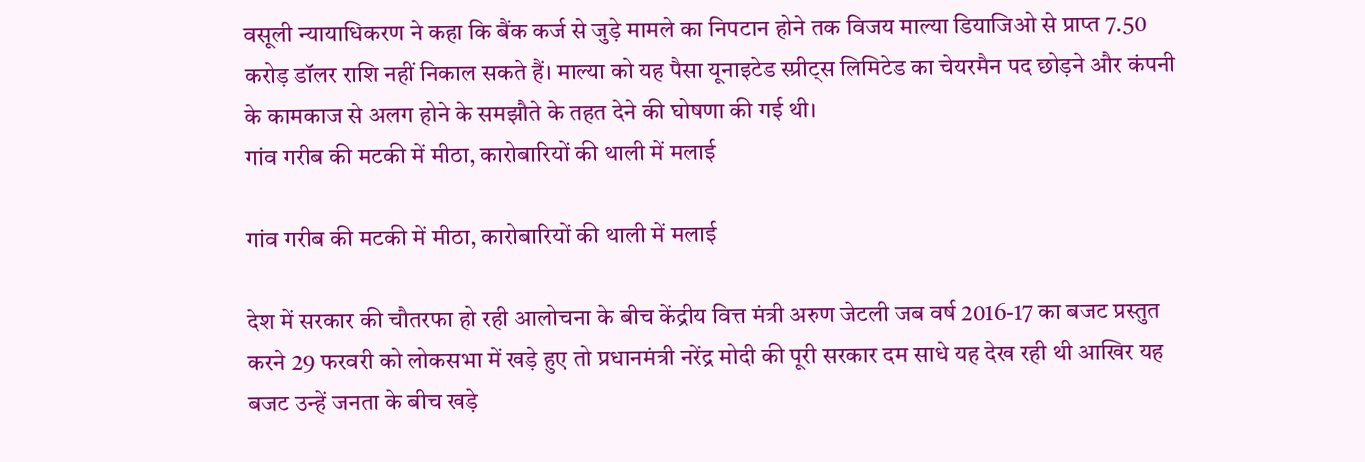वसूली न्यायाधिकरण ने कहा कि बैंक कर्ज से जुड़े मामले का निपटान होने तक विजय माल्या डियाजिओ से प्राप्त 7.50 करोड़ डॉलर राशि नहीं निकाल सकते हैं। माल्या को यह पैसा यूनाइटेड स्प्रीट्स लिमिटेड का चेयरमैन पद छोड़ने और कंपनी के कामकाज से अलग होने के समझौते के तहत देने की घोषणा की गई थी।
गांव गरीब की मटकी में मीठा, कारोबारियों की थाली में मलाई

गांव गरीब की मटकी में मीठा, कारोबारियों की थाली में मलाई

देश में सरकार की चौतरफा हो रही आलोचना के बीच केंद्रीय वित्त मंत्री अरुण जेटली जब वर्ष 2016-17 का बजट प्रस्तुत करने 29 फरवरी को लोकसभा में खड़े हुए तो प्रधानमंत्री नरेंद्र मोदी की पूरी सरकार दम साधे यह देख रही थी आखिर यह बजट उन्हें जनता के बीच खड़े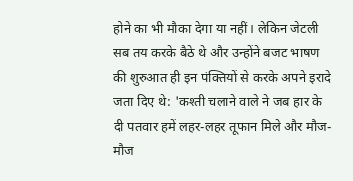होने का भी मौका देगा या नहीं। लेकिन जेटली सब तय करके बैठे थे और उन्होंने बजट भाषण की शुरुआत ही इन पंक्तियों से करके अपने इरादे जता दिए थे: 'कश्ती चलाने वाले ने जब हार के दी पतवार हमें लहर-लहर तूफान मिले और मौज-मौज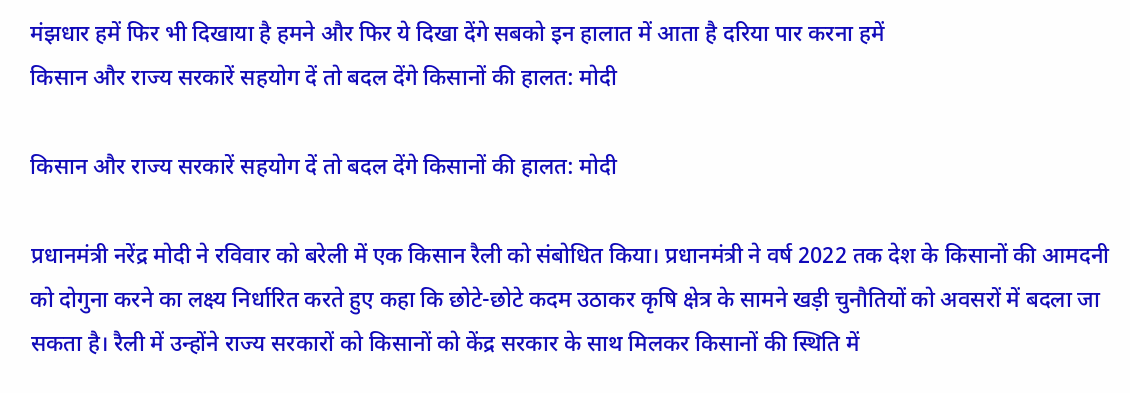मंझधार हमें फिर भी दिखाया है हमने और फिर ये दिखा देंगे सबको इन हालात में आता है दरिया पार करना हमें
किसान और राज्य सरकारें सहयोग दें तो बदल देंगे किसानों की हालत: मोदी

किसान और राज्य सरकारें सहयोग दें तो बदल देंगे किसानों की हालत: मोदी

प्रधानमंत्री नरेंद्र मोदी ने रविवार को बरेली में एक किसान रैली को संबोधित किया। प्रधानमंत्री ने वर्ष 2022 तक देश के किसानों की आमदनी को दोगुना करने का लक्ष्य निर्धारित करते हुए कहा कि छोटे-छोटे कदम उठाकर कृषि क्षेत्र के सामने खड़ी चुनौतियों को अवसरों में बदला जा सकता है। रैली में उन्होंने राज्य सरकारों को किसानों को केंद्र सरकार के साथ मिलकर किसानों की स्थिति में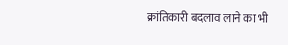क्रांतिकारी बदलाव लाने का भी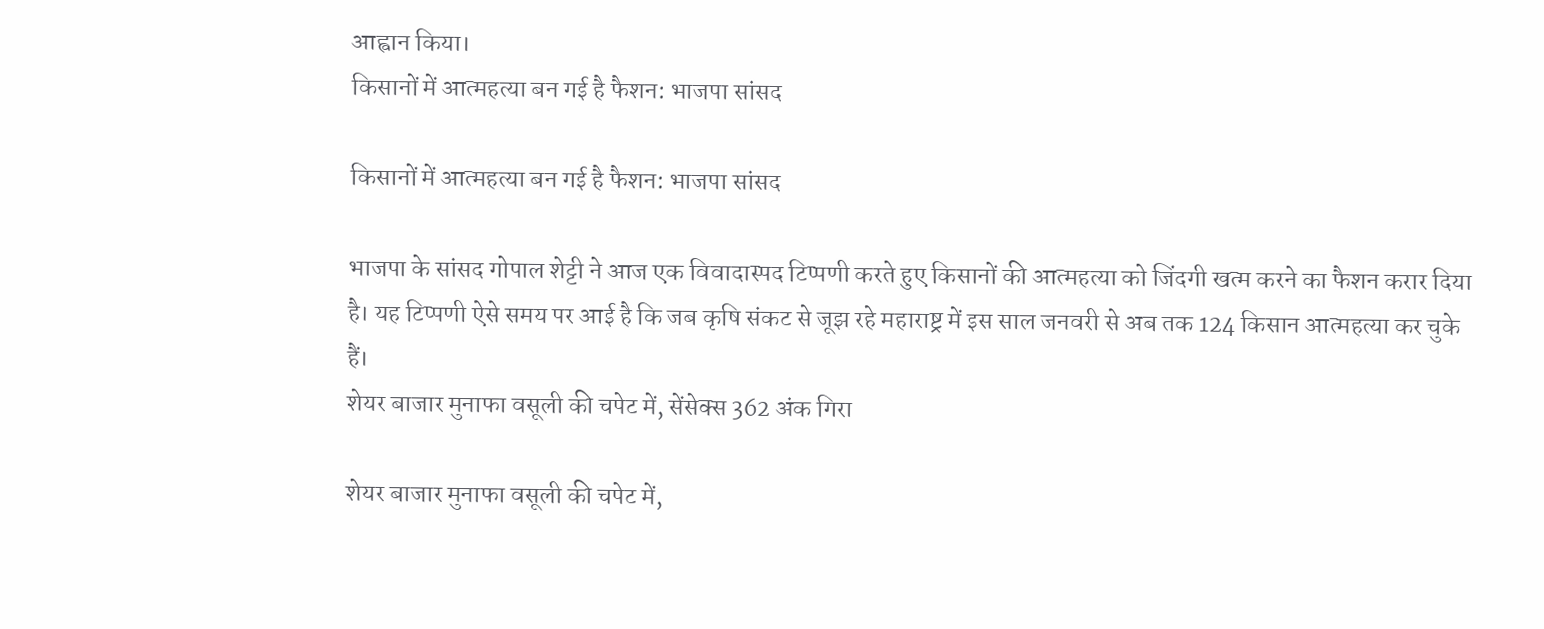आह्वान किया।
किसानों में आत्महत्या बन गई है फैशन: भाजपा सांसद

किसानों में आत्महत्या बन गई है फैशन: भाजपा सांसद

भाजपा के सांसद गोपाल शेट्टी ने आज एक विवादास्पद टिप्पणी करते हुए किसानों की आत्महत्या को जिंदगी खत्म करने का फैशन करार दिया है। यह टिप्पणी ऐसे समय पर आई है कि जब कृषि संकट से जूझ रहे महाराष्ट्र में इस साल जनवरी से अब तक 124 किसान आत्महत्या कर चुके हैं।
शेयर बाजार मुनाफा वसूली की चपेट में, सेंसेक्स 362 अंक गिरा

शेयर बाजार मुनाफा वसूली की चपेट में,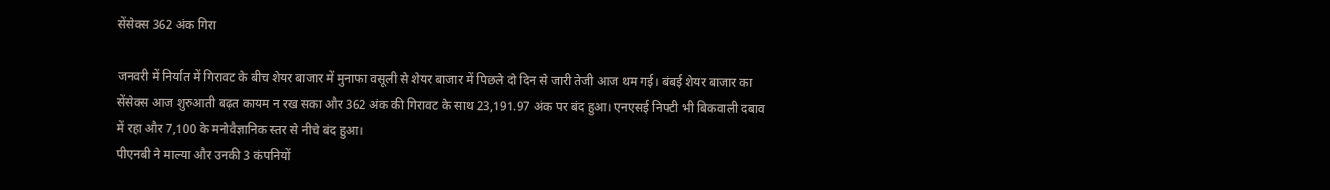सेंसेक्स 362 अंक गिरा

जनवरी में निर्यात में गिरावट के बीच शेयर बाजार में मुनाफा वसूली से शेयर बाजार में पिछले दो दिन से जारी तेजी आज थम गई। बंबई शेयर बाजार का सेंसेक्स आज शुरुआती बढ़त कायम न रख सका और 362 अंक की गिरावट के साथ 23,191.97 अंक पर बंद हुआ। एनएसई निफ्टी भी बिकवाली दबाव में रहा और 7,100 के मनोवैज्ञानिक स्तर से नीचे बंद हुआ।
पीएनबी ने माल्या और उनकी 3 कंपनियों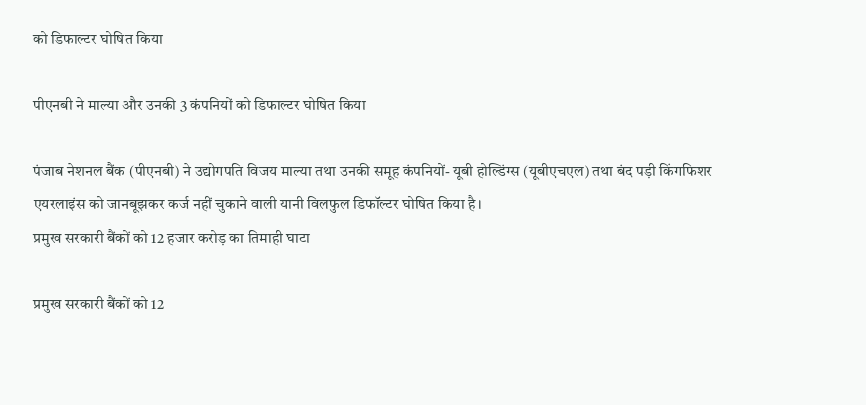को डिफाल्टर घोषित किया

पीएनबी ने माल्या और उनकी 3 कंपनियों को डिफाल्टर घोषित किया

पंजाब नेशनल बैंक (पीएनबी) ने उद्योगपति विजय माल्या तथा उनकी समूह कंपनियों- यूबी होल्डिंग्स (यूबीएचएल) तथा बंद पड़ी किंगफिशर एयरलाइंस को जानबूझकर कर्ज नहीं चुकाने वाली यानी विलफुल डिफॉल्टर घोषित किया है।
प्रमुख सरकारी बैंकों को 12 हजार करोड़ का तिमाही घाटा

प्रमुख सरकारी बैंकों को 12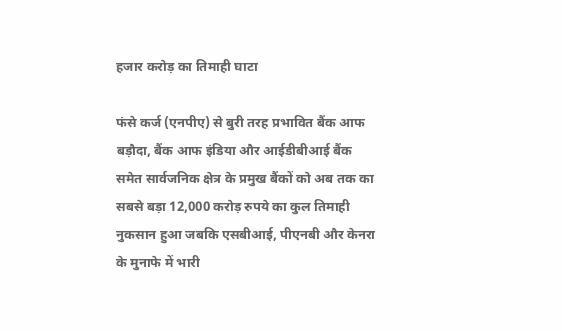हजार करोड़ का तिमाही घाटा

फंसे कर्ज (एनपीए) से बुरी तरह प्रभावित बैंक आफ बड़ौदा, बैंक आफ इंडिया और आईडीबीआई बैंक समेत सार्वजनिक क्षेत्र के प्रमुख बैंकों को अब तक का सबसे बड़ा 12,000 करोड़ रुपये का कुल तिमाही नुकसान हुआ जबकि एसबीआई, पीएनबी और केनरा के मुनाफे में भारी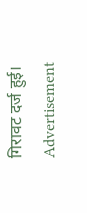गिरावट दर्ज हुई।
Advertisement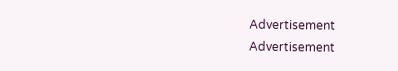Advertisement
Advertisement